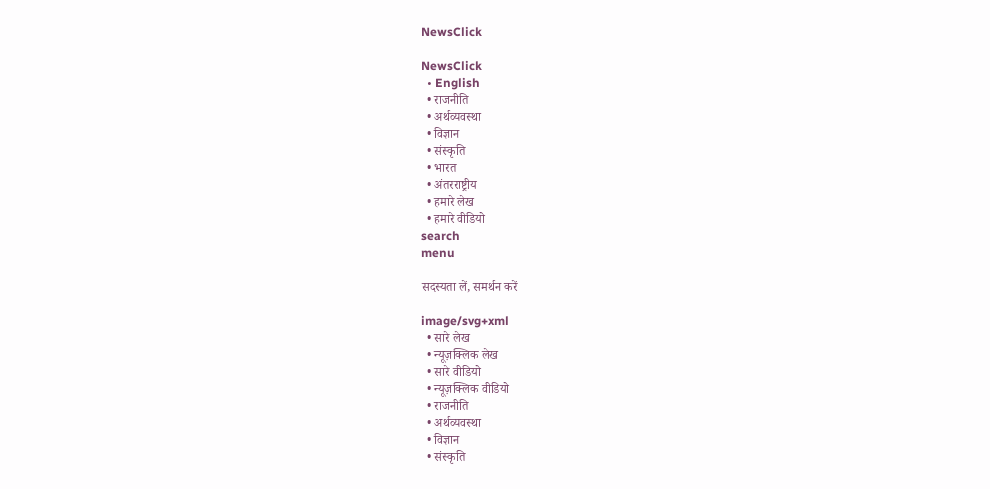NewsClick

NewsClick
  • English
  • राजनीति
  • अर्थव्यवस्था
  • विज्ञान
  • संस्कृति
  • भारत
  • अंतरराष्ट्रीय
  • हमारे लेख
  • हमारे वीडियो
search
menu

सदस्यता लें, समर्थन करें

image/svg+xml
  • सारे लेख
  • न्यूज़क्लिक लेख
  • सारे वीडियो
  • न्यूज़क्लिक वीडियो
  • राजनीति
  • अर्थव्यवस्था
  • विज्ञान
  • संस्कृति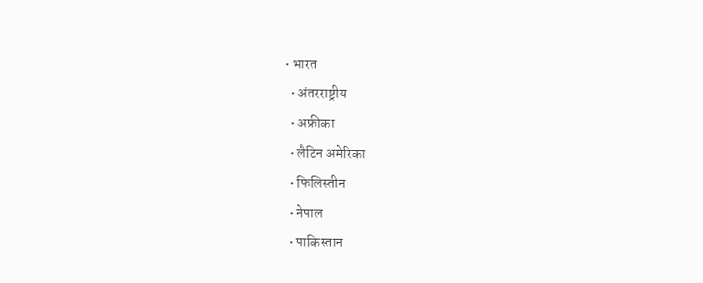• भारत
  • अंतरराष्ट्रीय
  • अफ्रीका
  • लैटिन अमेरिका
  • फिलिस्तीन
  • नेपाल
  • पाकिस्तान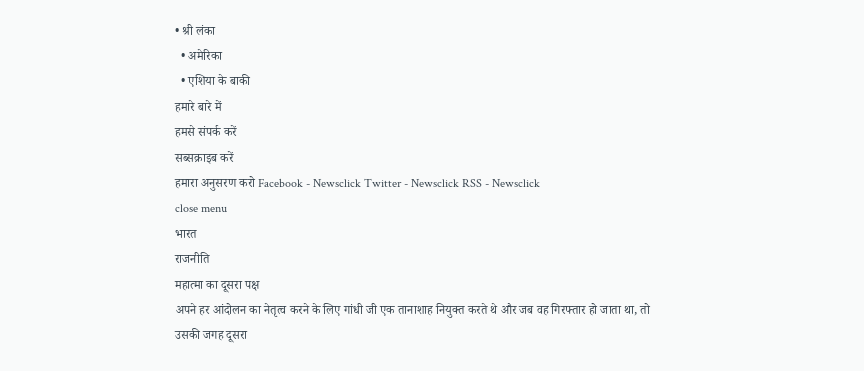• श्री लंका
  • अमेरिका
  • एशिया के बाकी
हमारे बारे में
हमसे संपर्क करें
सब्सक्राइब करें
हमारा अनुसरण करो Facebook - Newsclick Twitter - Newsclick RSS - Newsclick
close menu
भारत
राजनीति
महात्मा का दूसरा पक्ष
अपने हर आंदोलन का नेतृत्व करने के लिए गांधी जी एक तानाशाह नियुक्त करते थे और जब वह गिरफ्तार हो जाता था, तो उसकी जगह दूसरा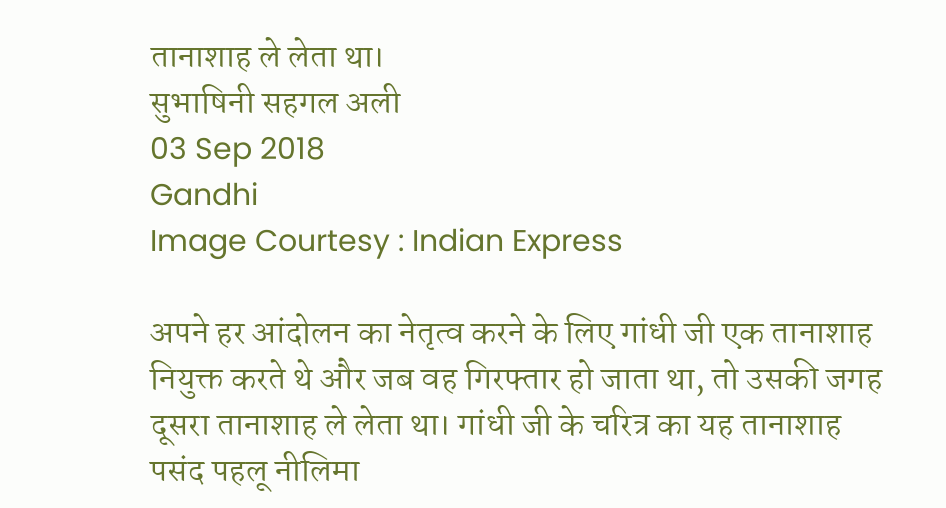तानाशाह ले लेता था।
सुभाषिनी सहगल अली
03 Sep 2018
Gandhi
Image Courtesy : Indian Express

अपने हर आंदोलन का नेतृत्व करने के लिए गांधी जी एक तानाशाह नियुक्त करते थे और जब वह गिरफ्तार हो जाता था, तो उसकी जगह दूसरा तानाशाह ले लेता था। गांधी जी के चरित्र का यह तानाशाह पसंद पहलू नीलिमा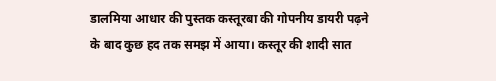डालमिया आधार की पुस्तक कस्तूरबा की गोपनीय डायरी पढ़ने के बाद कुछ हद तक समझ में आया। कस्तूर की शादी सात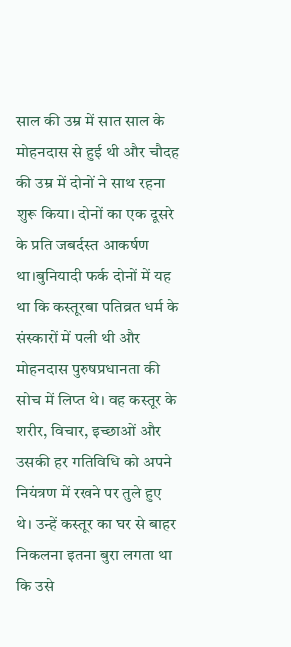साल की उम्र में सात साल के मोहनदास से हुई थी और चौदह की उम्र में दोनों ने साथ रहना शुरू किया। दोनों का एक दूसरे के प्रति जबर्दस्त आकर्षण था।बुनियादी फर्क दोनों में यह था कि कस्तूरबा पतिव्रत धर्म के संस्कारों में पली थी और मोहनदास पुरुषप्रधानता की सोच में लिप्त थे। वह कस्तूर के शरीर, विचार, इच्छाओं और उसकी हर गतिविधि को अपने नियंत्रण में रखने पर तुले हुए थे। उन्हें कस्तूर का घर से बाहर निकलना इतना बुरा लगता था कि उसे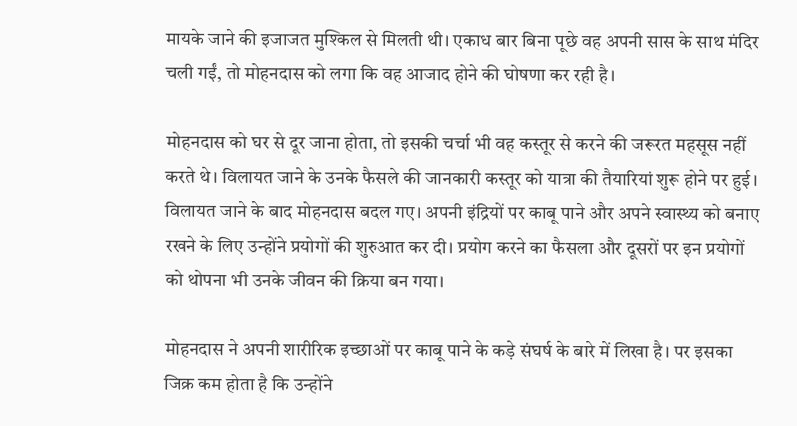मायके जाने की इजाजत मुश्किल से मिलती थी। एकाध बार बिना पूछे वह अपनी सास के साथ मंदिर चली गईं, तो मोहनदास को लगा कि वह आजाद होने की घोषणा कर रही है।

मोहनदास को घर से दूर जाना होता, तो इसकी चर्चा भी वह कस्तूर से करने की जरूरत महसूस नहीं करते थे। विलायत जाने के उनके फैसले की जानकारी कस्तूर को यात्रा की तैयारियां शुरू होने पर हुई। विलायत जाने के बाद मोहनदास बदल गए। अपनी इंद्रियों पर काबू पाने और अपने स्वास्थ्य को बनाए रखने के लिए उन्होंने प्रयोगों की शुरुआत कर दी। प्रयोग करने का फैसला और दूसरों पर इन प्रयोगों को थोपना भी उनके जीवन की क्रिया बन गया।

मोहनदास ने अपनी शारीरिक इच्छाओं पर काबू पाने के कड़े संघर्ष के बारे में लिखा है। पर इसका जिक्र कम होता है कि उन्होंने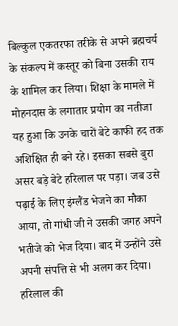बिल्कुल एकतरफा तरीके से अपने ब्रह्मचर्य के संकल्प में कस्तूर को बिना उसकी राय के शामिल कर लिया। शिक्षा के मामले में मोहनदास के लगातार प्रयोग का नतीजा यह हुआ कि उनके चारों बेटे काफी हद तक अशिक्षित ही बने रहे। इसका सबसे बुरा असर बड़े बेटे हरिलाल पर पड़ा। जब उसे पढ़ाई के लिए इंग्लैंड भेजने का मौका आया, तो गांधी जी ने उसकी जगह अपने भतीजे को भेज दिया। बाद में उन्होंने उसे अपनी संपत्ति से भी अलग कर दिया। हरिलाल की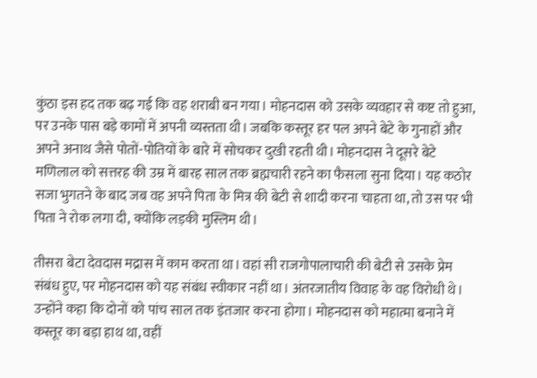कुंठा इस हद तक बढ़ गई कि वह शराबी बन गया। मोहनदास को उसके व्यवहार से कष्ट तो हुआ, पर उनके पास बड़े कामों में अपनी व्यस्तता थी। जबकि कस्तूर हर पल अपने बेटे के गुनाहों और अपने अनाथ जैसे पोतों-पोतियों के बारे में सोचकर दुखी रहती थी। मोहनदास ने दूसरे बेटे मणिलाल को सत्तरह की उम्र में बारह साल तक ब्रह्मचारी रहने का फैसला सुना दिया। यह कठोर सजा भुगतने के बाद जब वह अपने पिता के मित्र की बेटी से शादी करना चाहता था, तो उस पर भी पिता ने रोक लगा दी, क्योंकि लड़की मुस्लिम थी।

तीसरा बेटा देवदास मद्रास में काम करता था। वहां सी राजगोपालाचारी की बेटी से उसके प्रेम संबंध हुए, पर मोहनदास को यह संबंध स्वीकार नहीं था। अंतरजातीय विवाह के वह विरोधी थे। उन्होंने कहा कि दोनों को पांच साल तक इंतजार करना होगा। मोहनदास को महात्मा बनाने में कस्तूर का बड़ा हाथ था, वहीं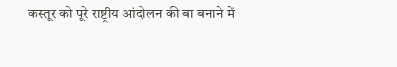कस्तूर को पूरे राष्ट्रीय आंदोलन की बा बनाने में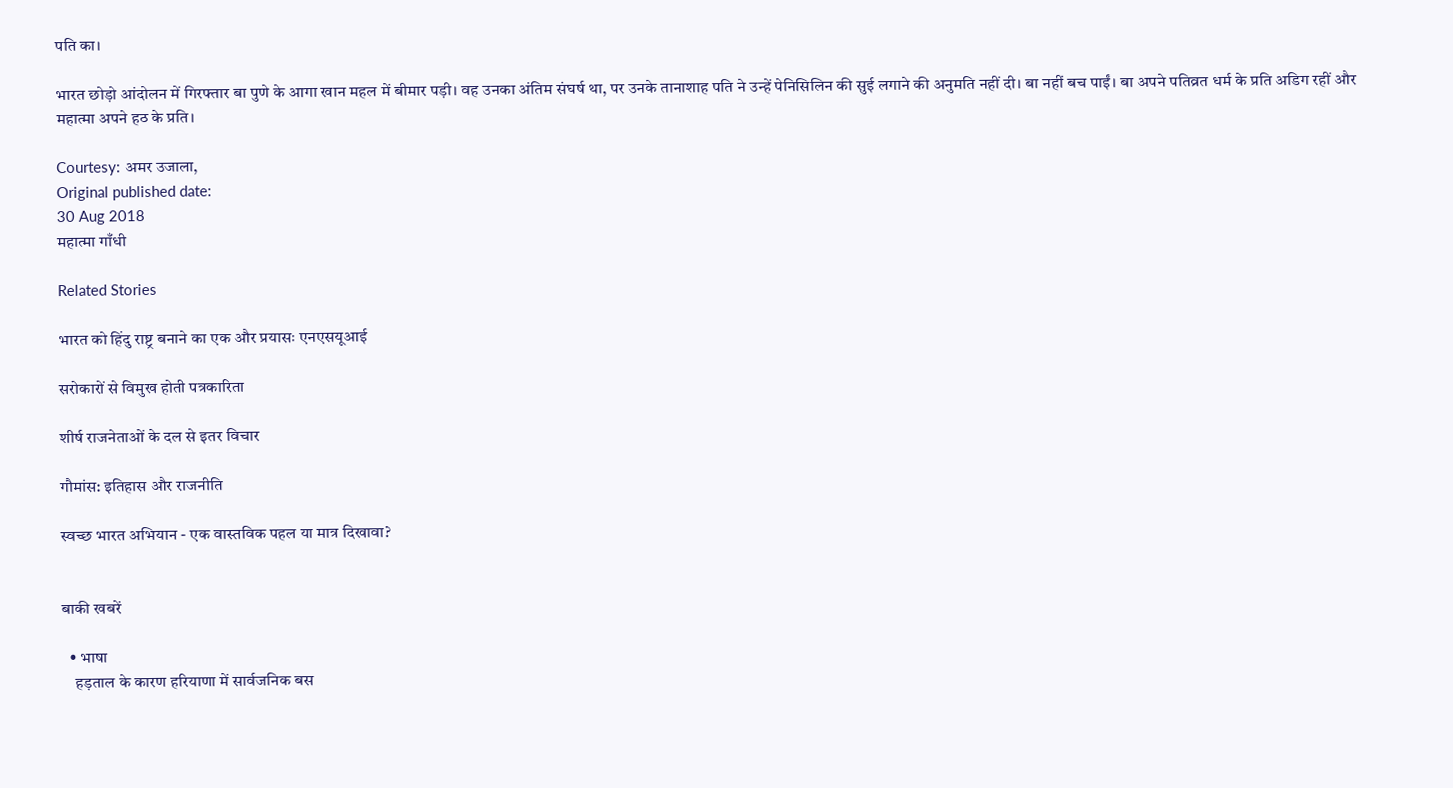पति का।

भारत छोड़ो आंदोलन में गिरफ्तार बा पुणे के आगा खान महल में बीमार पड़ी। वह उनका अंतिम संघर्ष था, पर उनके तानाशाह पति ने उन्हें पेनिसिलिन की सुई लगाने की अनुमति नहीं दी। बा नहीं बच पाईं। बा अपने पतिव्रत धर्म के प्रति अडिग रहीं और महात्मा अपने हठ के प्रति।

Courtesy: अमर उजाला,
Original published date:
30 Aug 2018
महात्मा गाँधी

Related Stories

भारत को हिंदु राष्ट्र बनाने का एक और प्रयासः एनएसयूआई

सरोकारों से विमुख होती पत्रकारिता

शीर्ष राजनेताओं के दल से इतर विचार

गौमांस: इतिहास और राजनीति

स्वच्छ भारत अभियान - एक वास्तविक पहल या मात्र दिखावा?


बाकी खबरें

  • भाषा
    हड़ताल के कारण हरियाणा में सार्वजनिक बस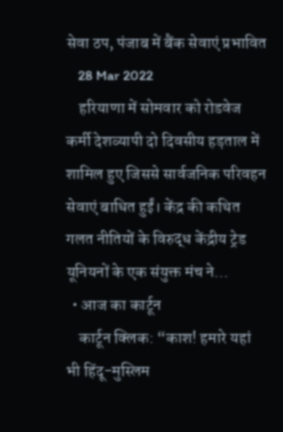सेवा ठप, पंजाब में बैंक सेवाएं प्रभावित
    28 Mar 2022
    हरियाणा में सोमवार को रोडवेज कर्मी देशव्यापी दो दिवसीय हड़ताल में शामिल हुए जिससे सार्वजनिक परिवहन सेवाएं बाधित हुईं। केंद्र की कथित गलत नीतियों के विरुद्ध केंद्रीय ट्रेड यूनियनों के एक संयुक्त मंच ने…
  • आज का कार्टून
    कार्टून क्लिक: “काश! हमारे यहां भी हिंदू-मुस्लिम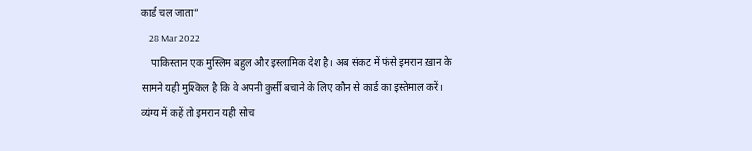कार्ड चल जाता”
    28 Mar 2022
    पाकिस्तान एक मुस्लिम बहुल और इस्लामिक देश है। अब संकट में फंसे इमरान ख़ान के सामने यही मुश्किल है कि वे अपनी कुर्सी बचाने के लिए कौन से कार्ड का इस्तेमाल करें। व्यंग्य में कहें तो इमरान यही सोच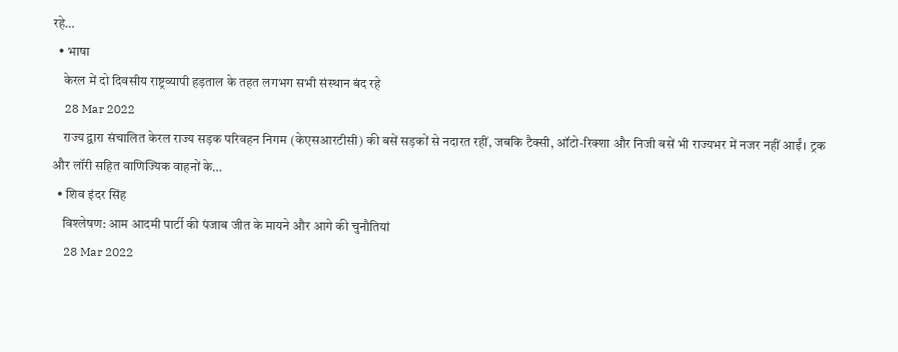रहे…
  • भाषा
    केरल में दो दिवसीय राष्ट्रव्यापी हड़ताल के तहत लगभग सभी संस्थान बंद रहे
    28 Mar 2022
    राज्य द्वारा संचालित केरल राज्य सड़क परिवहन निगम (केएसआरटीसी) की बसें सड़कों से नदारत रहीं, जबकि टैक्सी, ऑटो-रिक्शा और निजी बसें भी राज्यभर में नजर नहीं आईं। ट्रक और लॉरी सहित वाणिज्यिक वाहनों के…
  • शिव इंदर सिंह
    विश्लेषण: आम आदमी पार्टी की पंजाब जीत के मायने और आगे की चुनौतियां
    28 Mar 2022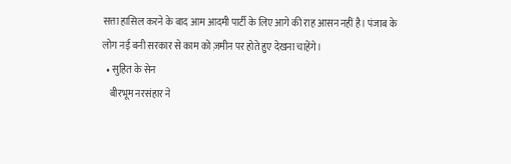सत्ता हासिल करने के बाद आम आदमी पार्टी के लिए आगे की राह आसन नहीं है। पंजाब के लोग नई बनी सरकार से काम को ज़मीन पर होते हुए देखना चाहेंगे।
  • सुहित के सेन
    बीरभूम नरसंहार ने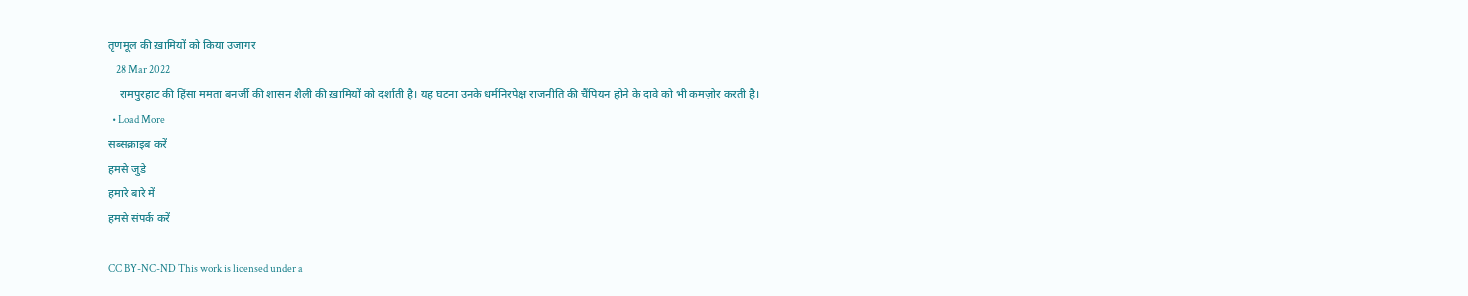तृणमूल की ख़ामियों को किया उजागर
    28 Mar 2022
    रामपुरहाट की हिंसा ममता बनर्जी की शासन शैली की ख़ामियों को दर्शाती है। यह घटना उनके धर्मनिरपेक्ष राजनीति की चैंपियन होने के दावे को भी कमज़ोर करती है।
  • Load More
सब्सक्राइब करें
हमसे जुडे
हमारे बारे में
हमसे संपर्क करें

CC BY-NC-ND This work is licensed under a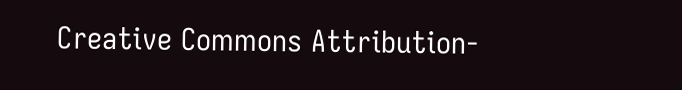Creative Commons Attribution-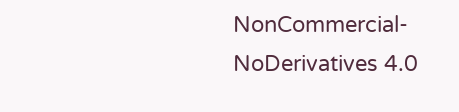NonCommercial-NoDerivatives 4.0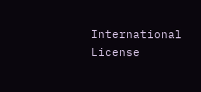International License